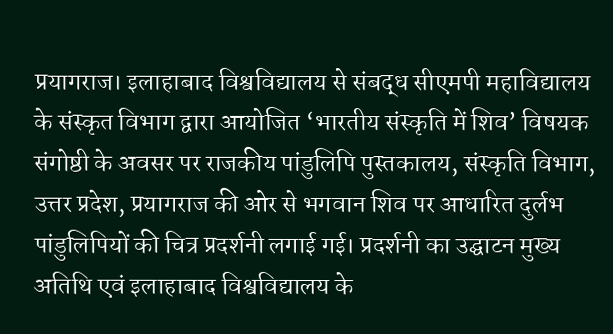प्रयागराज। इलाहाबाद विश्वविद्यालय से संबद्ध सीएमपी महाविद्यालय के संस्कृत विभाग द्वारा आयोजित ‘भारतीय संस्कृति में शिव’ विषयक संगोष्ठी के अवसर पर राजकीय पांडुलिपि पुस्तकालय, संस्कृति विभाग, उत्तर प्रदेश, प्रयागराज की ओर से भगवान शिव पर आधारित दुर्लभ पांडुलिपियों की चित्र प्रदर्शनी लगाई गई। प्रदर्शनी का उद्घाटन मुख्य अतिथि एवं इलाहाबाद विश्वविद्यालय के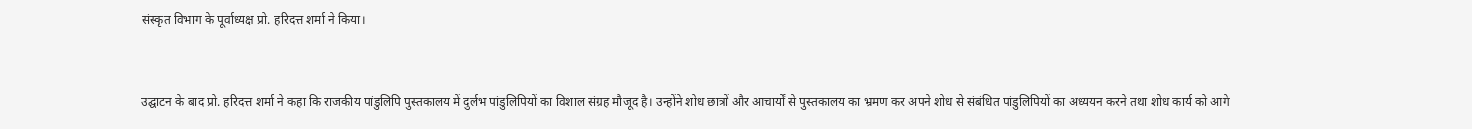संस्कृत विभाग के पूर्वाध्यक्ष प्रो. हरिदत्त शर्मा ने किया।


उद्घाटन के बाद प्रो. हरिदत्त शर्मा ने कहा कि राजकीय पांडुलिपि पुस्तकालय में दुर्लभ पांडुलिपियों का विशाल संग्रह मौजूद है। उन्होंने शोध छात्रों और आचार्यों से पुस्तकालय का भ्रमण कर अपने शोध से संबंधित पांडुलिपियों का अध्ययन करने तथा शोध कार्य को आगे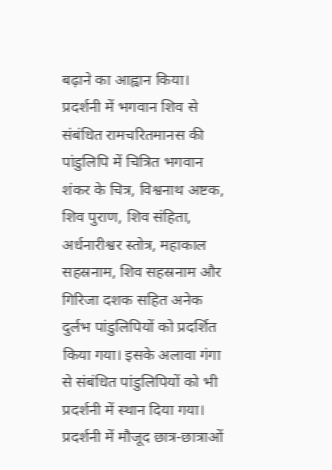बढ़ाने का आह्वान किया।
प्रदर्शनी में भगवान शिव से संबंधित रामचरितमानस की पांडुलिपि में चित्रित भगवान शंकर के चित्र, विश्वनाथ अष्टक, शिव पुराण, शिव संहिता, अर्धनारीश्वर स्तोत्र, महाकाल सहस्रनाम, शिव सहस्रनाम और गिरिजा दशक सहित अनेक दुर्लभ पांडुलिपियों को प्रदर्शित किया गया। इसके अलावा गंगा से संबंधित पांडुलिपियों को भी प्रदर्शनी में स्थान दिया गया।
प्रदर्शनी में मौजूद छात्र-छात्राओं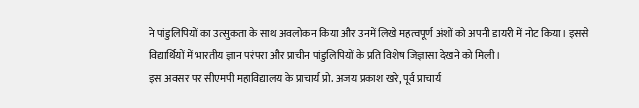ने पांडुलिपियों का उत्सुकता के साथ अवलोकन किया और उनमें लिखे महत्वपूर्ण अंशों को अपनी डायरी में नोट किया। इससे विद्यार्थियों में भारतीय ज्ञान परंपरा और प्राचीन पांडुलिपियों के प्रति विशेष जिज्ञासा देखने को मिली।
इस अवसर पर सीएमपी महाविद्यालय के प्राचार्य प्रो. अजय प्रकाश खरे, पूर्व प्राचार्य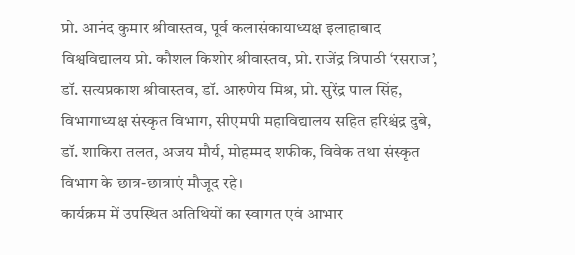प्रो. आनंद कुमार श्रीवास्तव, पूर्व कलासंकायाध्यक्ष इलाहाबाद विश्वविद्यालय प्रो. कौशल किशोर श्रीवास्तव, प्रो. राजेंद्र त्रिपाठी ‘रसराज’, डॉ. सत्यप्रकाश श्रीवास्तव, डॉ. आरुणेय मिश्र, प्रो. सुरेंद्र पाल सिंह, विभागाध्यक्ष संस्कृत विभाग, सीएमपी महाविद्यालय सहित हरिश्चंद्र दुबे, डॉ. शाकिरा तलत, अजय मौर्य, मोहम्मद शफीक, विवेक तथा संस्कृत विभाग के छात्र-छात्राएं मौजूद रहे।
कार्यक्रम में उपस्थित अतिथियों का स्वागत एवं आभार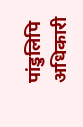पांडुलिपि अधिकारी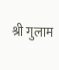श्री गुलाम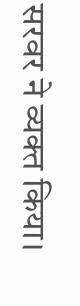सरवर ने व्यक्त किया।